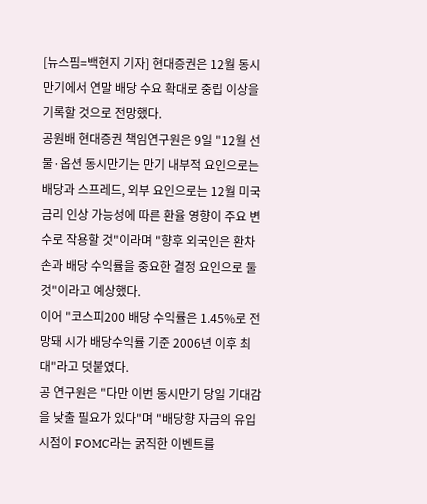[뉴스핌=백현지 기자] 현대증권은 12월 동시만기에서 연말 배당 수요 확대로 중립 이상을 기록할 것으로 전망했다.
공원배 현대증권 책임연구원은 9일 "12월 선물·옵션 동시만기는 만기 내부적 요인으로는 배당과 스프레드, 외부 요인으로는 12월 미국 금리 인상 가능성에 따른 환율 영향이 주요 변수로 작용할 것"이라며 "향후 외국인은 환차손과 배당 수익률을 중요한 결정 요인으로 둘 것"이라고 예상했다.
이어 "코스피200 배당 수익률은 1.45%로 전망돼 시가 배당수익률 기준 2006년 이후 최대"라고 덧붙였다.
공 연구원은 "다만 이번 동시만기 당일 기대감을 낮출 필요가 있다"며 "배당향 자금의 유입 시점이 FOMC라는 굵직한 이벤트를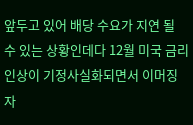앞두고 있어 배당 수요가 지연 될 수 있는 상황인데다 12월 미국 금리인상이 기정사실화되면서 이머징 자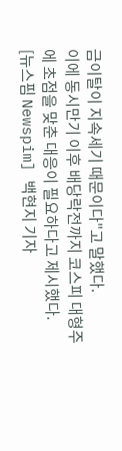금이탈이 지속세기 때문이다"고 말했다.
이에 동시만기 이후 배당락전까지 코스피 대형주에 초점을 맞춘 대응이 필요하다고 제시했다.
[뉴스핌 Newspim] 백현지 기자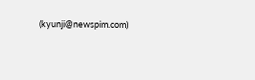(kyunji@newspim.com)